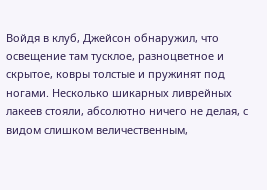Войдя в клуб, Джейсон обнаружил, что освещение там тусклое, разноцветное и скрытое, ковры толстые и пружинят под ногами. Несколько шикарных ливрейных лакеев стояли, абсолютно ничего не делая, с видом слишком величественным,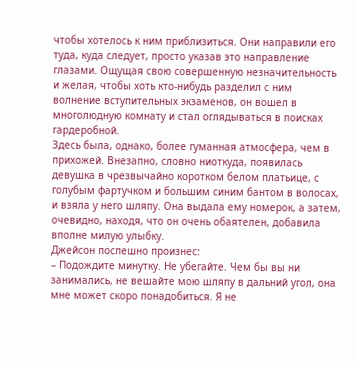чтобы хотелось к ним приблизиться. Они направили его туда, куда следует, просто указав это направление глазами. Ощущая свою совершенную незначительность и желая, чтобы хоть кто-нибудь разделил с ним волнение вступительных экзаменов, он вошел в многолюдную комнату и стал оглядываться в поисках гардеробной.
Здесь была, однако, более гуманная атмосфера, чем в прихожей. Внезапно, словно ниоткуда, появилась девушка в чрезвычайно коротком белом платьице, с голубым фартучком и большим синим бантом в волосах, и взяла у него шляпу. Она выдала ему номерок, а затем, очевидно, находя, что он очень обаятелен, добавила вполне милую улыбку.
Джейсон поспешно произнес:
– Подождите минутку. Не убегайте. Чем бы вы ни занимались, не вешайте мою шляпу в дальний угол, она мне может скоро понадобиться. Я не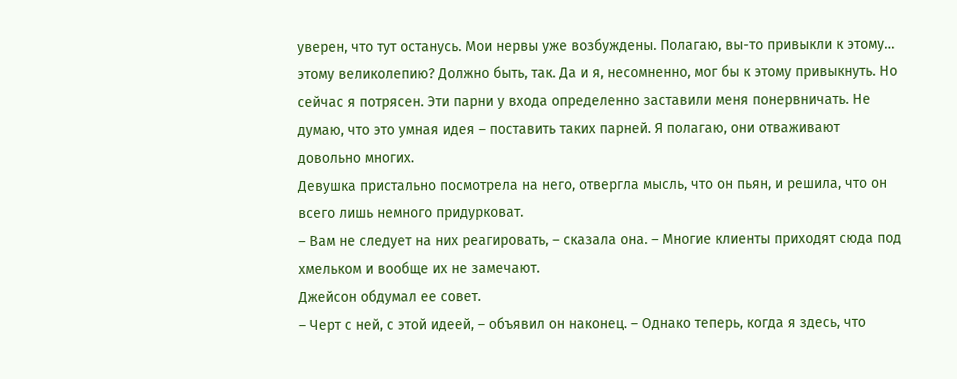уверен, что тут останусь. Мои нервы уже возбуждены. Полагаю, вы-то привыкли к этому… этому великолепию? Должно быть, так. Да и я, несомненно, мог бы к этому привыкнуть. Но сейчас я потрясен. Эти парни у входа определенно заставили меня понервничать. Не думаю, что это умная идея – поставить таких парней. Я полагаю, они отваживают довольно многих.
Девушка пристально посмотрела на него, отвергла мысль, что он пьян, и решила, что он всего лишь немного придурковат.
– Вам не следует на них реагировать, – сказала она. – Многие клиенты приходят сюда под хмельком и вообще их не замечают.
Джейсон обдумал ее совет.
– Черт с ней, с этой идеей, – объявил он наконец. – Однако теперь, когда я здесь, что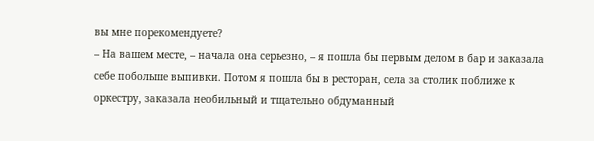вы мне порекомендуете?
– На вашем месте, – начала она серьезно, – я пошла бы первым делом в бар и заказала себе побольше выпивки. Потом я пошла бы в ресторан, села за столик поближе к оркестру, заказала необильный и тщательно обдуманный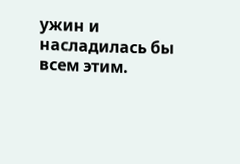ужин и насладилась бы всем этим.